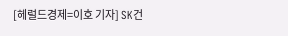[헤럴드경제=이호 기자] SK건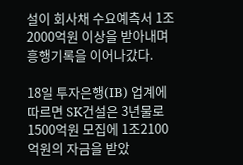설이 회사채 수요예측서 1조2000억원 이상을 받아내며 흥행기록을 이어나갔다.

18일 투자은행(IB) 업계에 따르면 SK건설은 3년물로 1500억원 모집에 1조2100억원의 자금을 받았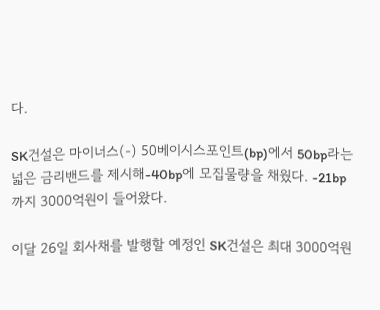다.

SK건설은 마이너스(-) 50베이시스포인트(bp)에서 50bp라는 넓은 금리밴드를 제시해-40bp에 모집물량을 채웠다. -21bp까지 3000억원이 들어왔다.

이달 26일 회사채를 발행할 예정인 SK건설은 최대 3000억원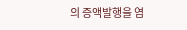의 증액발행을 염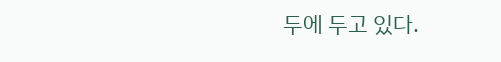두에 두고 있다.